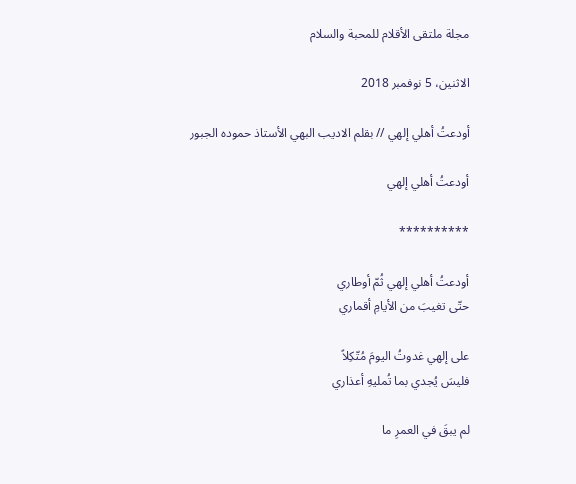مجلة ملتقى الأقلام للمحبة والسلام

الاثنين، 5 نوفمبر 2018

أودعتُ أهلي إلهي // بقلم الاديب البهي الأستاذ حموده الجبور

أودعتُ أهلي إلهي

**********

أودعتُ أهلي إلهي ثُمّ أوطاري
حتّى تغيبَ من الأيامِ أقماري

على إلهي غدوتُ اليومَ مُتّكِلاً
فليسَ يُجدي بما تُمليهِ أعذاري

لم يبقَ في العمرِ ما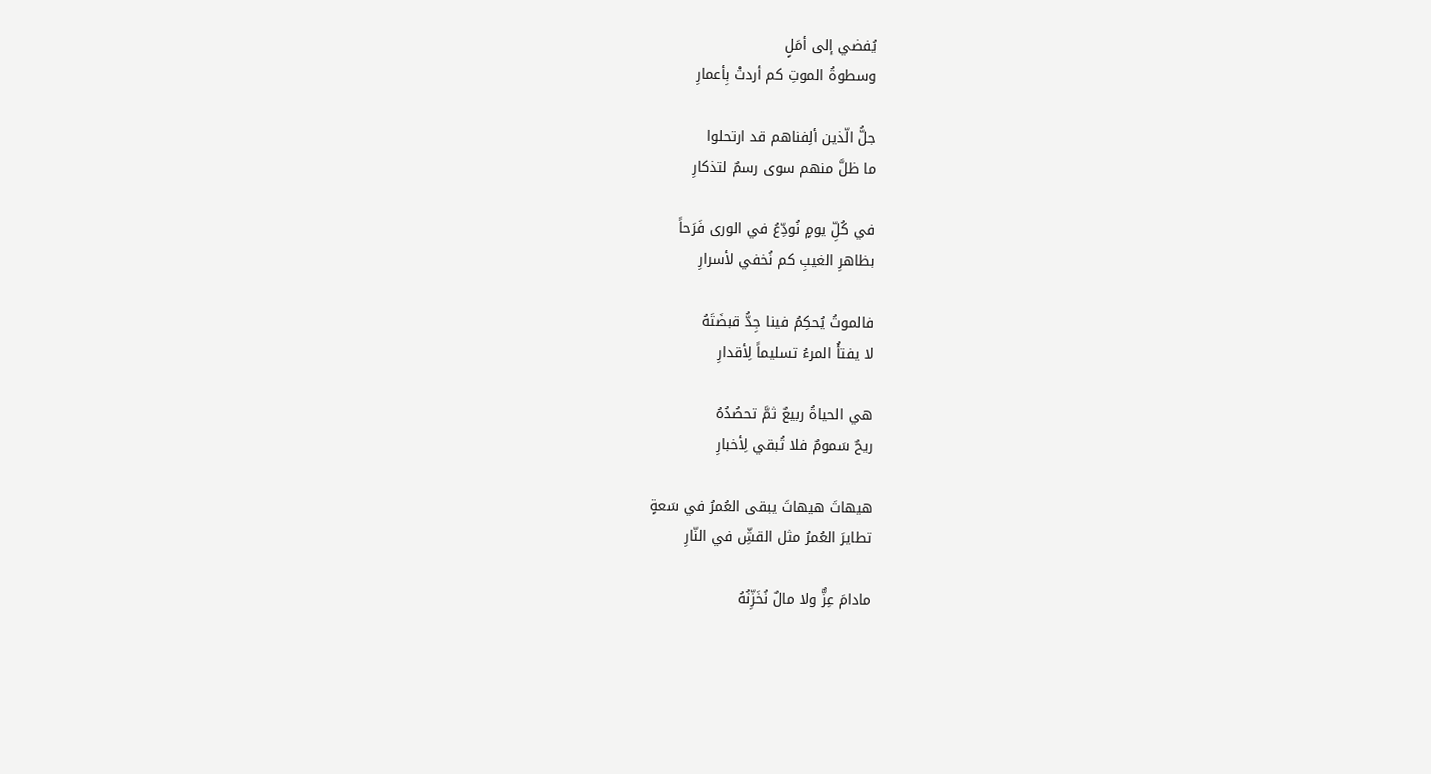يُفضي إلى أمَلٍ
وسطوةُ الموتِ كم أردتْ بِأعمارِ

جلُّ الّذين ألِفناهم قد ارتحلوا
ما ظلَّ منهم سوى رسمٌ لتذكارِ

في كُلِّ يومٍ نُودِّعُ في الورى فَرَحاً
بظاهرِ الغيبِ كم نُخفي لأسرارِ

فالموتُ يُحكِمُ فينا جِدُّ قبضَتَهُ
لا يفتأُ المرءُ تسليماً لِأقدارِ

هي الحياةُ ربيعٌ ثمَّ تحصُدُهُ
ريحٌ سَمومٌ فلا تُبقي لِأخبارِ

هيهاتَ هيهاتَ يبقى العُمرُ في سَعةٍ
تطايرَ العُمرُ مثل القشِّ في النّارِ

مادامَ عِزٌّ ولا مالٌ نُخَزِّنُهُ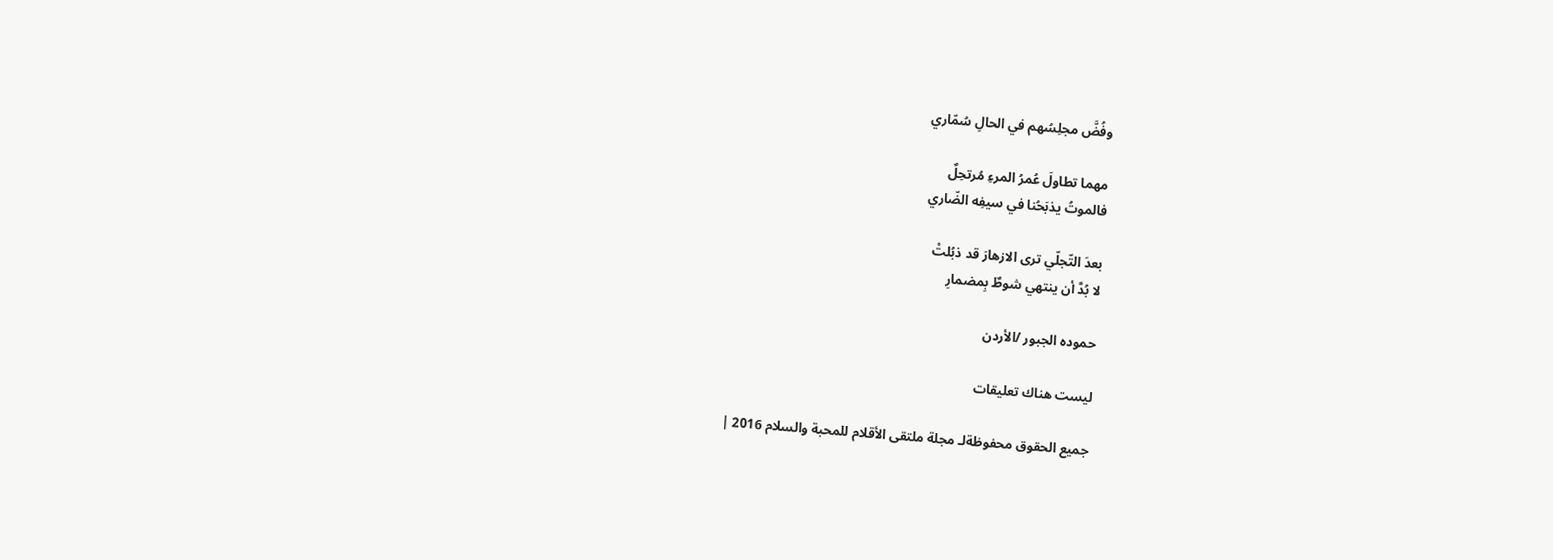وفُضَّ مجلِسُهم في الحالِ سُمّاري

مهما تطاولَ عُمرُ المرءِ مُرتحِلٌ
فالموتُ يذبَحُنا في سيفِه الضّاري

بعدَ التّجلّي ترى الازهارَ قد ذبُلتْ
لا بُدَّ أن ينتهي شوطٌ بِمضمارِ

حموده الجبور /الأردن

ليست هناك تعليقات

جميع الحقوق محفوظةلـ مجلة ملتقى الأقلام للمحبة والسلام 2016 |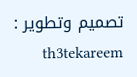تصميم وتطوير : th3tekareem